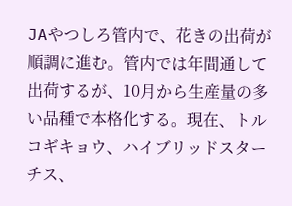JAやつしろ管内で、花きの出荷が順調に進む。管内では年間通して出荷するが、10月から生産量の多い品種で本格化する。現在、トルコギキョウ、ハイブリッドスターチス、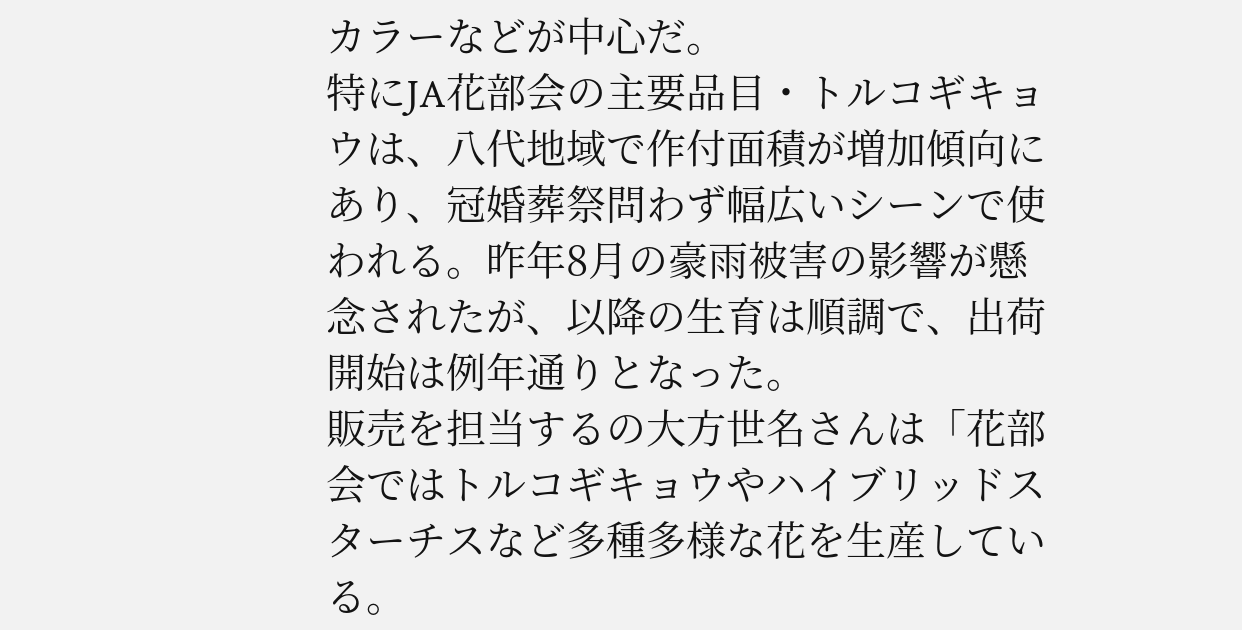カラーなどが中心だ。
特にJA花部会の主要品目・トルコギキョウは、八代地域で作付面積が増加傾向にあり、冠婚葬祭問わず幅広いシーンで使われる。昨年8月の豪雨被害の影響が懸念されたが、以降の生育は順調で、出荷開始は例年通りとなった。
販売を担当するの大方世名さんは「花部会ではトルコギキョウやハイブリッドスターチスなど多種多様な花を生産している。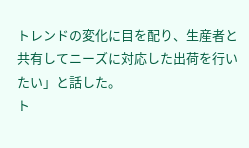トレンドの変化に目を配り、生産者と共有してニーズに対応した出荷を行いたい」と話した。
ト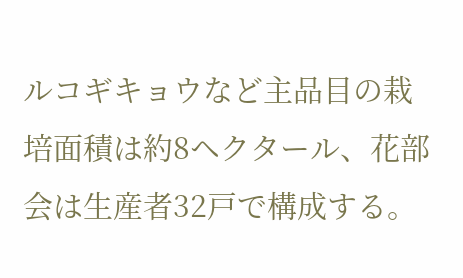ルコギキョウなど主品目の栽培面積は約8ヘクタール、花部会は生産者32戸で構成する。